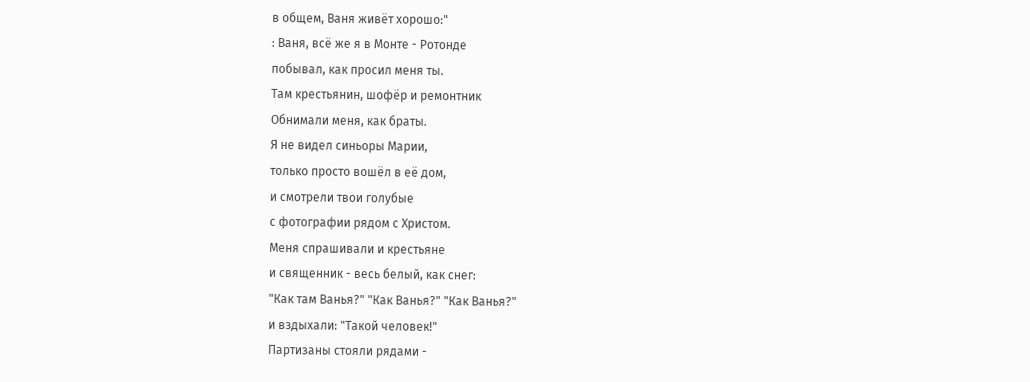в общем, Ваня живёт хорошо:"
: Ваня, всё же я в Монте - Ротонде
побывал, как просил меня ты.
Там крестьянин, шофёр и ремонтник
Обнимали меня, как браты.
Я не видел синьоры Марии,
только просто вошёл в её дом,
и смотрели твои голубые
с фотографии рядом с Христом.
Меня спрашивали и крестьяне
и священник - весь белый, как снег:
"Как там Ванья?" "Как Ванья?" "Как Ванья?"
и вздыхали: "Такой человек!"
Партизаны стояли рядами -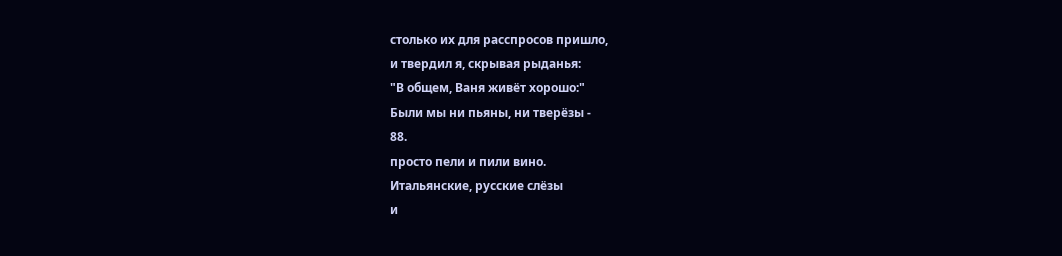столько их для расспросов пришло,
и твердил я, скрывая рыданья:
"В общем, Ваня живёт хорошо:"
Были мы ни пьяны, ни тверёзы -
88.
просто пели и пили вино.
Итальянские, русские слёзы
и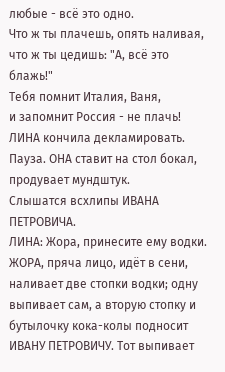любые - всё это одно.
Что ж ты плачешь, опять наливая,
что ж ты цедишь: "А, всё это блажь!"
Тебя помнит Италия, Ваня,
и запомнит Россия - не плачь!
ЛИНА кончила декламировать. Пауза. ОНА ставит на стол бокал, продувает мундштук.
Слышатся всхлипы ИВАНА ПЕТРОВИЧА.
ЛИНА: Жора, принесите ему водки.
ЖОРА, пряча лицо, идёт в сени, наливает две стопки водки; одну выпивает сам, а вторую стопку и бутылочку кока-колы подносит ИВАНУ ПЕТРОВИЧУ. Тот выпивает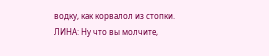водку, как корвалол из стопки.
ЛИНА: Ну что вы молчите,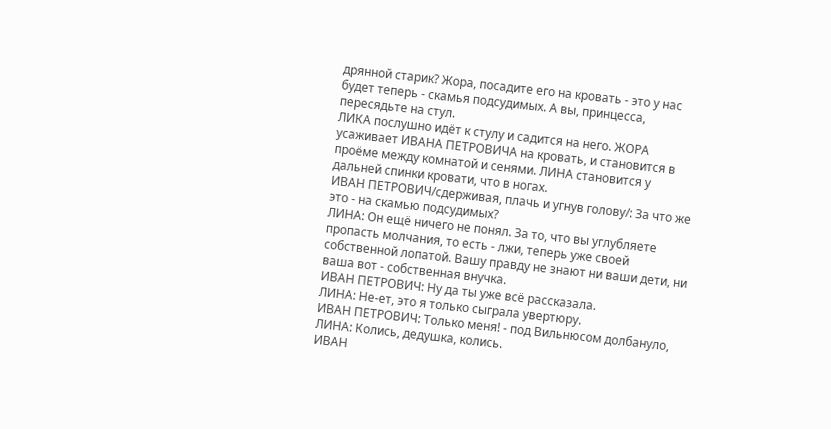дрянной старик? Жора, посадите его на кровать - это у нас будет теперь - скамья подсудимых. А вы, принцесса, пересядьте на стул.
ЛИКА послушно идёт к стулу и садится на него. ЖОРА усаживает ИВАНА ПЕТРОВИЧА на кровать, и становится в проёме между комнатой и сенями. ЛИНА становится у дальней спинки кровати, что в ногах.
ИВАН ПЕТРОВИЧ/сдерживая, плачь и угнув голову/: За что же это - на скамью подсудимых?
ЛИНА: Он ещё ничего не понял. За то, что вы углубляете пропасть молчания, то есть - лжи, теперь уже своей собственной лопатой. Вашу правду не знают ни ваши дети, ни ваша вот - собственная внучка.
ИВАН ПЕТРОВИЧ: Ну да ты уже всё рассказала.
ЛИНА: Не-ет, это я только сыграла увертюру.
ИВАН ПЕТРОВИЧ: Только меня! - под Вильнюсом долбануло,
ЛИНА: Колись, дедушка, колись.
ИВАН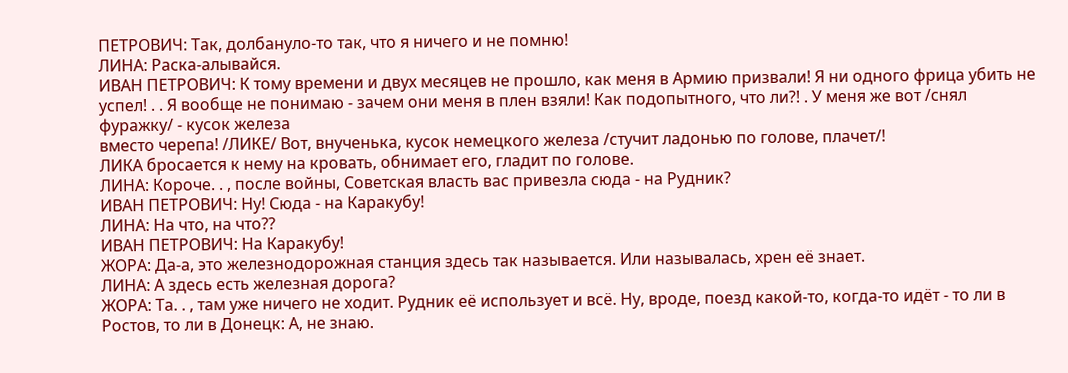ПЕТРОВИЧ: Так, долбануло-то так, что я ничего и не помню!
ЛИНА: Раска-алывайся.
ИВАН ПЕТРОВИЧ: К тому времени и двух месяцев не прошло, как меня в Армию призвали! Я ни одного фрица убить не успел! . . Я вообще не понимаю - зачем они меня в плен взяли! Как подопытного, что ли?! . У меня же вот /снял фуражку/ - кусок железа
вместо черепа! /ЛИКЕ/ Вот, внученька, кусок немецкого железа /стучит ладонью по голове, плачет/!
ЛИКА бросается к нему на кровать, обнимает его, гладит по голове.
ЛИНА: Короче. . , после войны, Советская власть вас привезла сюда - на Рудник?
ИВАН ПЕТРОВИЧ: Ну! Сюда - на Каракубу!
ЛИНА: На что, на что??
ИВАН ПЕТРОВИЧ: На Каракубу!
ЖОРА: Да-а, это железнодорожная станция здесь так называется. Или называлась, хрен её знает.
ЛИНА: А здесь есть железная дорога?
ЖОРА: Та. . , там уже ничего не ходит. Рудник её использует и всё. Ну, вроде, поезд какой-то, когда-то идёт - то ли в Ростов, то ли в Донецк: А, не знаю.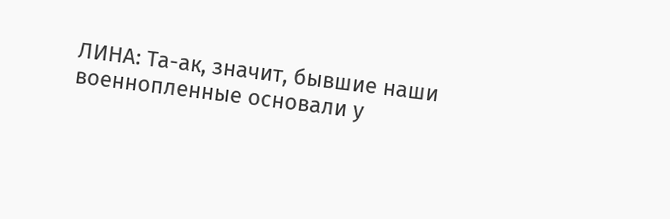ЛИНА: Та-ак, значит, бывшие наши военнопленные основали у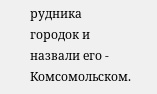рудника городок и назвали его - Комсомольском.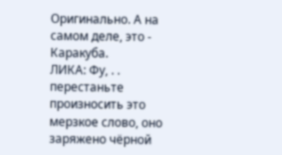Оригинально. А на самом деле, это - Каракуба.
ЛИКА: Фу, . . перестаньте произносить это мерзкое слово, оно заряжено чёрной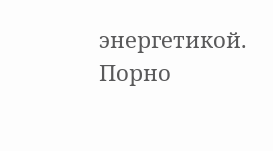энергетикой.
Порно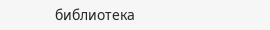библиотека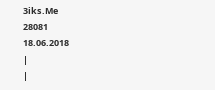3iks.Me
28081
18.06.2018
|
|